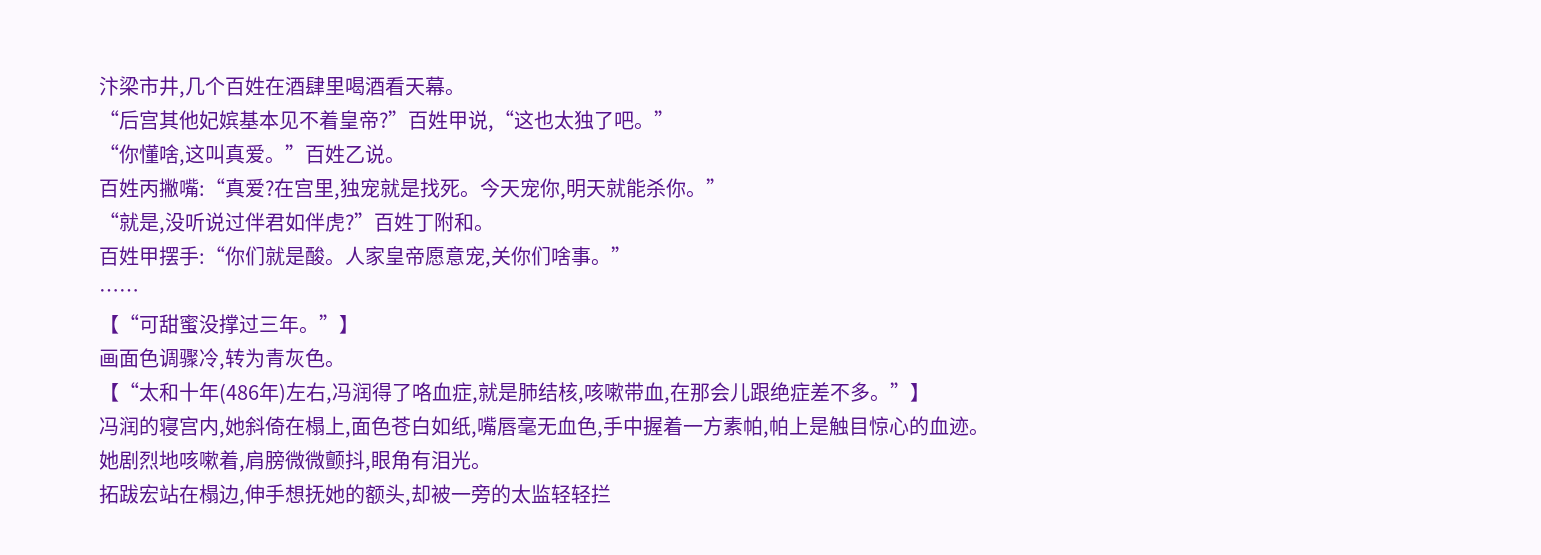汴梁市井,几个百姓在酒肆里喝酒看天幕。
“后宫其他妃嫔基本见不着皇帝?”百姓甲说,“这也太独了吧。”
“你懂啥,这叫真爱。”百姓乙说。
百姓丙撇嘴:“真爱?在宫里,独宠就是找死。今天宠你,明天就能杀你。”
“就是,没听说过伴君如伴虎?”百姓丁附和。
百姓甲摆手:“你们就是酸。人家皇帝愿意宠,关你们啥事。”
……
【“可甜蜜没撑过三年。”】
画面色调骤冷,转为青灰色。
【“太和十年(486年)左右,冯润得了咯血症,就是肺结核,咳嗽带血,在那会儿跟绝症差不多。”】
冯润的寝宫内,她斜倚在榻上,面色苍白如纸,嘴唇毫无血色,手中握着一方素帕,帕上是触目惊心的血迹。
她剧烈地咳嗽着,肩膀微微颤抖,眼角有泪光。
拓跋宏站在榻边,伸手想抚她的额头,却被一旁的太监轻轻拦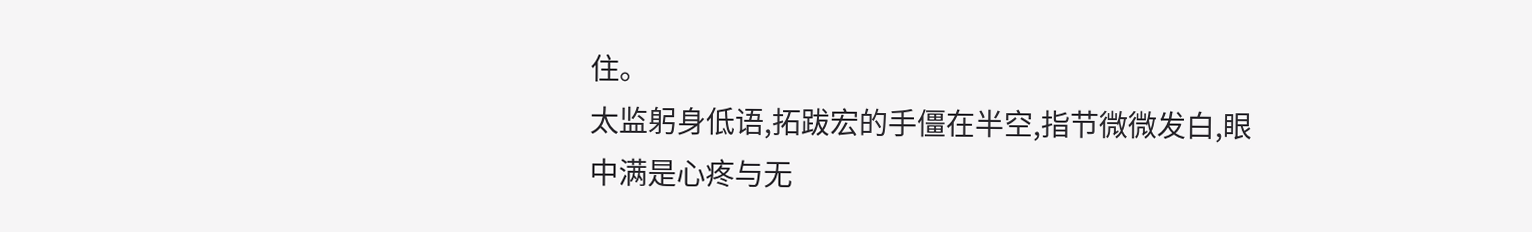住。
太监躬身低语,拓跋宏的手僵在半空,指节微微发白,眼中满是心疼与无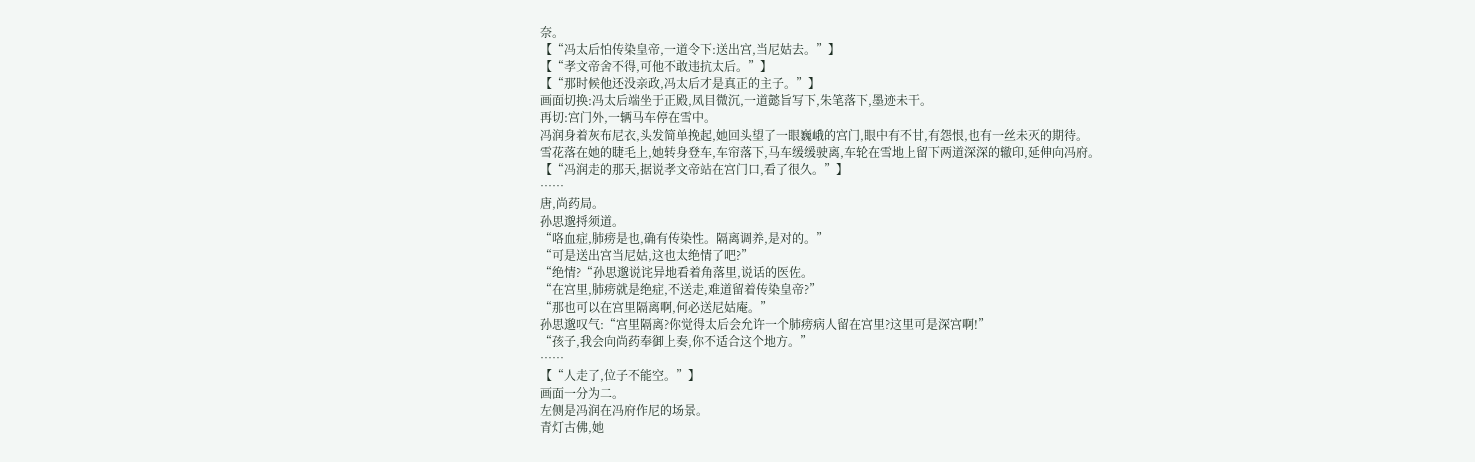奈。
【“冯太后怕传染皇帝,一道令下:送出宫,当尼姑去。”】
【“孝文帝舍不得,可他不敢违抗太后。”】
【“那时候他还没亲政,冯太后才是真正的主子。”】
画面切换:冯太后端坐于正殿,凤目微沉,一道懿旨写下,朱笔落下,墨迹未干。
再切:宫门外,一辆马车停在雪中。
冯润身着灰布尼衣,头发简单挽起,她回头望了一眼巍峨的宫门,眼中有不甘,有怨恨,也有一丝未灭的期待。
雪花落在她的睫毛上,她转身登车,车帘落下,马车缓缓驶离,车轮在雪地上留下两道深深的辙印,延伸向冯府。
【“冯润走的那天,据说孝文帝站在宫门口,看了很久。”】
……
唐,尚药局。
孙思邈捋须道。
“咯血症,肺痨是也,确有传染性。隔离调养,是对的。”
“可是送出宫当尼姑,这也太绝情了吧?”
“绝情?“孙思邈说诧异地看着角落里,说话的医佐。
“在宫里,肺痨就是绝症,不送走,难道留着传染皇帝?”
“那也可以在宫里隔离啊,何必送尼姑庵。”
孙思邈叹气:“宫里隔离?你觉得太后会允许一个肺痨病人留在宫里?这里可是深宫啊!”
“孩子,我会向尚药奉御上奏,你不适合这个地方。”
……
【“人走了,位子不能空。”】
画面一分为二。
左侧是冯润在冯府作尼的场景。
青灯古佛,她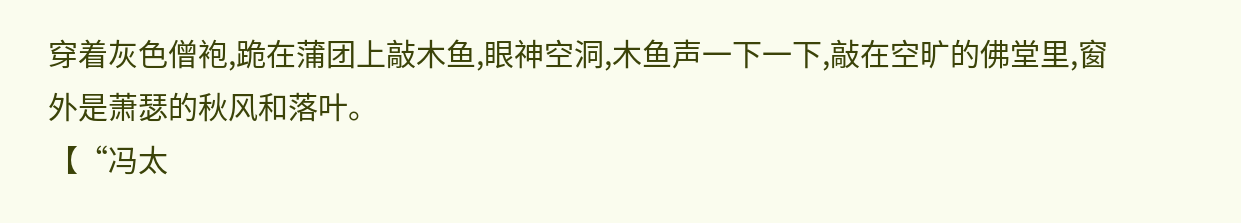穿着灰色僧袍,跪在蒲团上敲木鱼,眼神空洞,木鱼声一下一下,敲在空旷的佛堂里,窗外是萧瑟的秋风和落叶。
【“冯太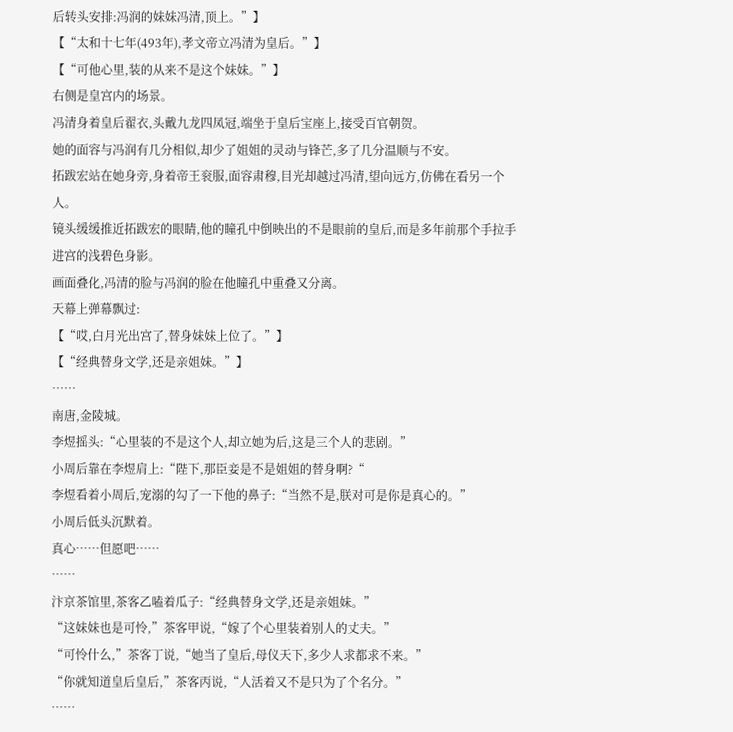后转头安排:冯润的妹妹冯清,顶上。”】
【“太和十七年(493年),孝文帝立冯清为皇后。”】
【“可他心里,装的从来不是这个妹妹。”】
右侧是皇宫内的场景。
冯清身着皇后翟衣,头戴九龙四凤冠,端坐于皇后宝座上,接受百官朝贺。
她的面容与冯润有几分相似,却少了姐姐的灵动与锋芒,多了几分温顺与不安。
拓跋宏站在她身旁,身着帝王衮服,面容肃穆,目光却越过冯清,望向远方,仿佛在看另一个人。
镜头缓缓推近拓跋宏的眼睛,他的瞳孔中倒映出的不是眼前的皇后,而是多年前那个手拉手进宫的浅碧色身影。
画面叠化,冯清的脸与冯润的脸在他瞳孔中重叠又分离。
天幕上弹幕飘过:
【“哎,白月光出宫了,替身妹妹上位了。”】
【“经典替身文学,还是亲姐妹。”】
……
南唐,金陵城。
李煜摇头:“心里装的不是这个人,却立她为后,这是三个人的悲剧。”
小周后靠在李煜肩上:“陛下,那臣妾是不是姐姐的替身啊?“
李煜看着小周后,宠溺的勾了一下他的鼻子:“当然不是,朕对可是你是真心的。”
小周后低头沉默着。
真心……但愿吧……
……
汴京茶馆里,茶客乙嗑着瓜子:“经典替身文学,还是亲姐妹。”
“这妹妹也是可怜,”茶客甲说,“嫁了个心里装着别人的丈夫。”
“可怜什么,”茶客丁说,“她当了皇后,母仪天下,多少人求都求不来。”
“你就知道皇后皇后,”茶客丙说,“人活着又不是只为了个名分。”
……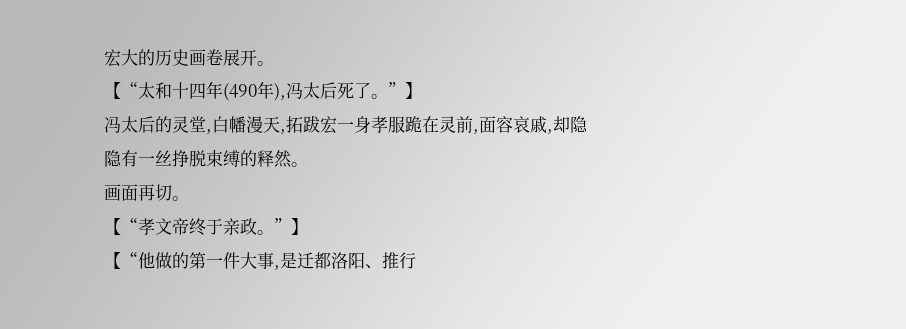宏大的历史画卷展开。
【“太和十四年(490年),冯太后死了。”】
冯太后的灵堂,白幡漫天,拓跋宏一身孝服跪在灵前,面容哀戚,却隐隐有一丝挣脱束缚的释然。
画面再切。
【“孝文帝终于亲政。”】
【“他做的第一件大事,是迁都洛阳、推行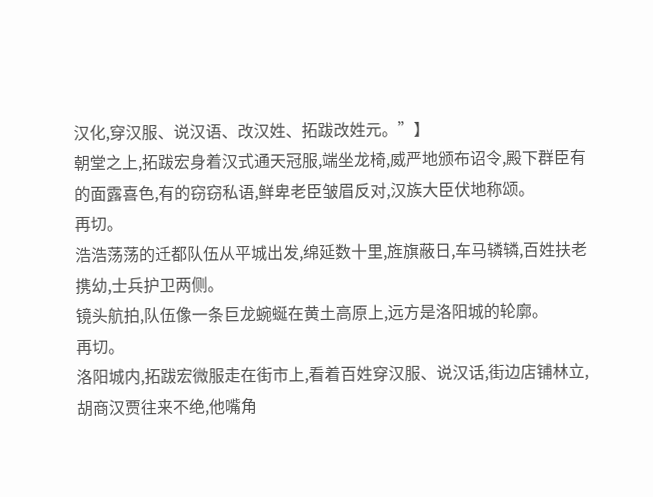汉化,穿汉服、说汉语、改汉姓、拓跋改姓元。”】
朝堂之上,拓跋宏身着汉式通天冠服,端坐龙椅,威严地颁布诏令,殿下群臣有的面露喜色,有的窃窃私语,鲜卑老臣皱眉反对,汉族大臣伏地称颂。
再切。
浩浩荡荡的迁都队伍从平城出发,绵延数十里,旌旗蔽日,车马辚辚,百姓扶老携幼,士兵护卫两侧。
镜头航拍,队伍像一条巨龙蜿蜒在黄土高原上,远方是洛阳城的轮廓。
再切。
洛阳城内,拓跋宏微服走在街市上,看着百姓穿汉服、说汉话,街边店铺林立,胡商汉贾往来不绝,他嘴角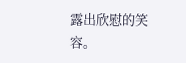露出欣慰的笑容。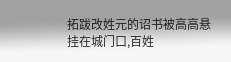拓跋改姓元的诏书被高高悬挂在城门口,百姓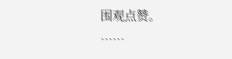围观点赞。
……